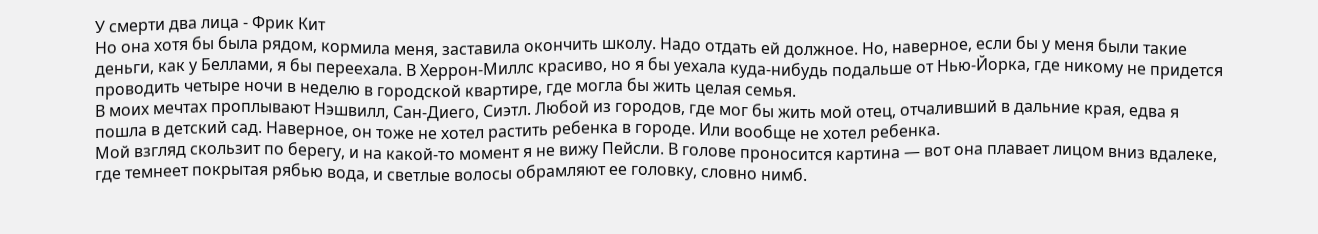У смерти два лица - Фрик Кит
Но она хотя бы была рядом, кормила меня, заставила окончить школу. Надо отдать ей должное. Но, наверное, если бы у меня были такие деньги, как у Беллами, я бы переехала. В Херрон-Миллс красиво, но я бы уехала куда-нибудь подальше от Нью-Йорка, где никому не придется проводить четыре ночи в неделю в городской квартире, где могла бы жить целая семья.
В моих мечтах проплывают Нэшвилл, Сан-Диего, Сиэтл. Любой из городов, где мог бы жить мой отец, отчаливший в дальние края, едва я пошла в детский сад. Наверное, он тоже не хотел растить ребенка в городе. Или вообще не хотел ребенка.
Мой взгляд скользит по берегу, и на какой-то момент я не вижу Пейсли. В голове проносится картина — вот она плавает лицом вниз вдалеке, где темнеет покрытая рябью вода, и светлые волосы обрамляют ее головку, словно нимб.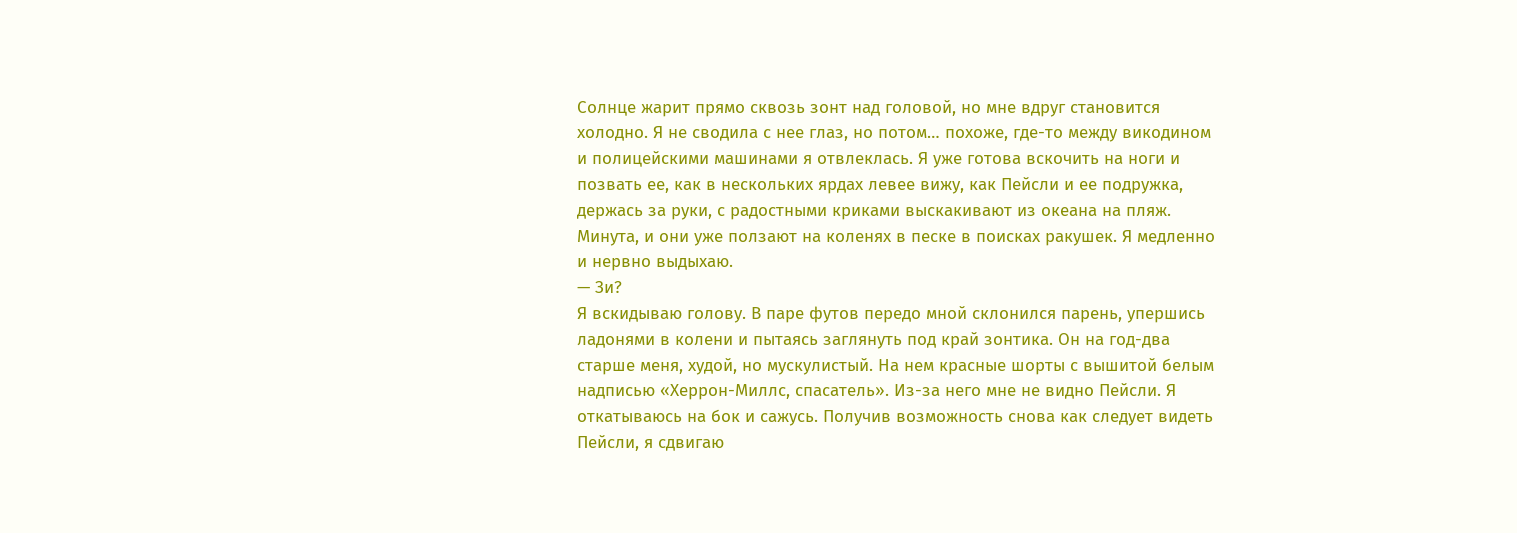Солнце жарит прямо сквозь зонт над головой, но мне вдруг становится холодно. Я не сводила с нее глаз, но потом… похоже, где-то между викодином и полицейскими машинами я отвлеклась. Я уже готова вскочить на ноги и позвать ее, как в нескольких ярдах левее вижу, как Пейсли и ее подружка, держась за руки, с радостными криками выскакивают из океана на пляж. Минута, и они уже ползают на коленях в песке в поисках ракушек. Я медленно и нервно выдыхаю.
— Зи?
Я вскидываю голову. В паре футов передо мной склонился парень, упершись ладонями в колени и пытаясь заглянуть под край зонтика. Он на год-два старше меня, худой, но мускулистый. На нем красные шорты с вышитой белым надписью «Херрон-Миллс, спасатель». Из-за него мне не видно Пейсли. Я откатываюсь на бок и сажусь. Получив возможность снова как следует видеть Пейсли, я сдвигаю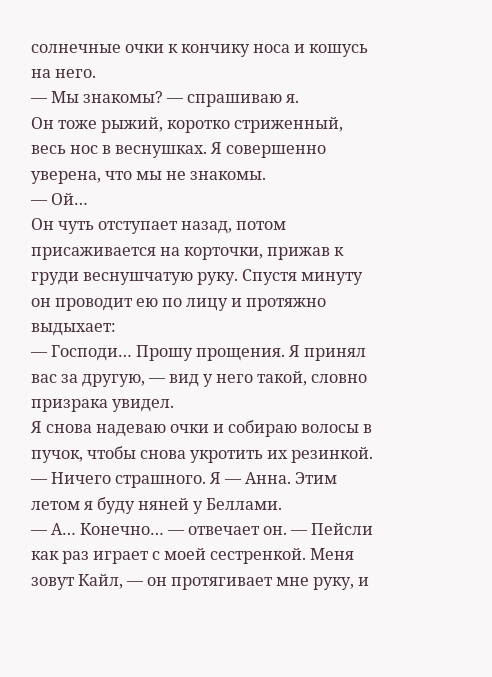солнечные очки к кончику носа и кошусь на него.
— Мы знакомы? — спрашиваю я.
Он тоже рыжий, коротко стриженный, весь нос в веснушках. Я совершенно уверена, что мы не знакомы.
— Ой…
Он чуть отступает назад, потом присаживается на корточки, прижав к груди веснушчатую руку. Спустя минуту он проводит ею по лицу и протяжно выдыхает:
— Господи… Прошу прощения. Я принял вас за другую, — вид у него такой, словно призрака увидел.
Я снова надеваю очки и собираю волосы в пучок, чтобы снова укротить их резинкой.
— Ничего страшного. Я — Анна. Этим летом я буду няней у Беллами.
— А… Конечно… — отвечает он. — Пейсли как раз играет с моей сестренкой. Меня зовут Кайл, — он протягивает мне руку, и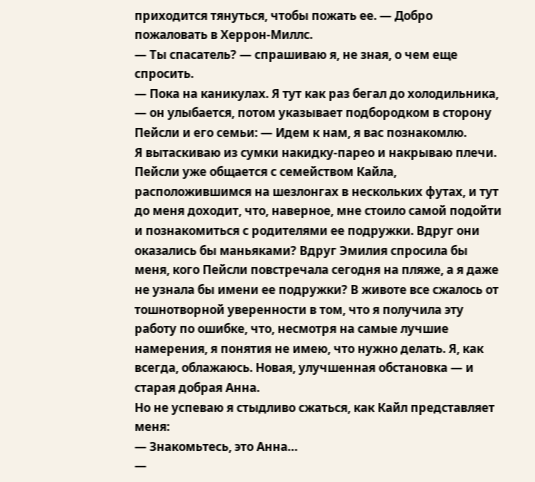приходится тянуться, чтобы пожать ее. — Добро пожаловать в Херрон-Миллс.
— Ты спасатель? — спрашиваю я, не зная, о чем еще спросить.
— Пока на каникулах. Я тут как раз бегал до холодильника, — он улыбается, потом указывает подбородком в сторону Пейсли и его семьи: — Идем к нам, я вас познакомлю.
Я вытаскиваю из сумки накидку-парео и накрываю плечи. Пейсли уже общается с семейством Кайла, расположившимся на шезлонгах в нескольких футах, и тут до меня доходит, что, наверное, мне стоило самой подойти и познакомиться с родителями ее подружки. Вдруг они оказались бы маньяками? Вдруг Эмилия спросила бы меня, кого Пейсли повстречала сегодня на пляже, а я даже не узнала бы имени ее подружки? В животе все сжалось от тошнотворной уверенности в том, что я получила эту работу по ошибке, что, несмотря на самые лучшие намерения, я понятия не имею, что нужно делать. Я, как всегда, облажаюсь. Новая, улучшенная обстановка — и старая добрая Анна.
Но не успеваю я стыдливо сжаться, как Кайл представляет меня:
— Знакомьтесь, это Анна…
—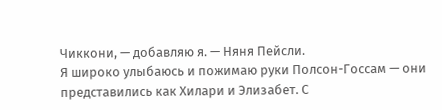Чиккони, — добавляю я. — Няня Пейсли.
Я широко улыбаюсь и пожимаю руки Полсон-Госсам — они представились как Хилари и Элизабет. С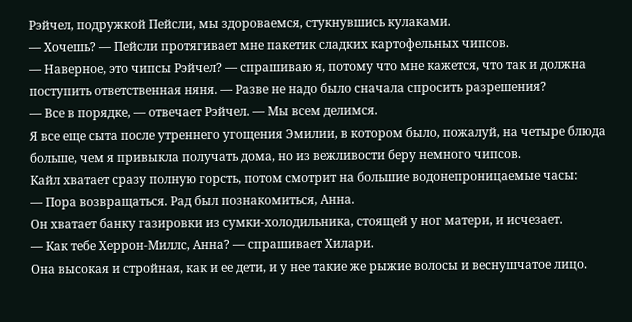Рэйчел, подружкой Пейсли, мы здороваемся, стукнувшись кулаками.
— Хочешь? — Пейсли протягивает мне пакетик сладких картофельных чипсов.
— Наверное, это чипсы Рэйчел? — спрашиваю я, потому что мне кажется, что так и должна поступить ответственная няня. — Разве не надо было сначала спросить разрешения?
— Все в порядке, — отвечает Рэйчел. — Мы всем делимся.
Я все еще сыта после утреннего угощения Эмилии, в котором было, пожалуй, на четыре блюда больше, чем я привыкла получать дома, но из вежливости беру немного чипсов.
Кайл хватает сразу полную горсть, потом смотрит на большие водонепроницаемые часы:
— Пора возвращаться. Рад был познакомиться, Анна.
Он хватает банку газировки из сумки-холодильника, стоящей у ног матери, и исчезает.
— Как тебе Херрон-Миллс, Анна? — спрашивает Хилари.
Она высокая и стройная, как и ее дети, и у нее такие же рыжие волосы и веснушчатое лицо.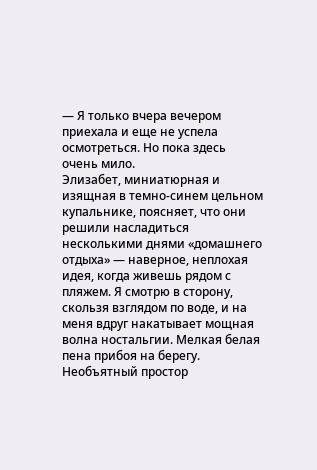— Я только вчера вечером приехала и еще не успела осмотреться. Но пока здесь очень мило.
Элизабет, миниатюрная и изящная в темно-синем цельном купальнике, поясняет, что они решили насладиться несколькими днями «домашнего отдыха» — наверное, неплохая идея, когда живешь рядом с пляжем. Я смотрю в сторону, скользя взглядом по воде, и на меня вдруг накатывает мощная волна ностальгии. Мелкая белая пена прибоя на берегу. Необъятный простор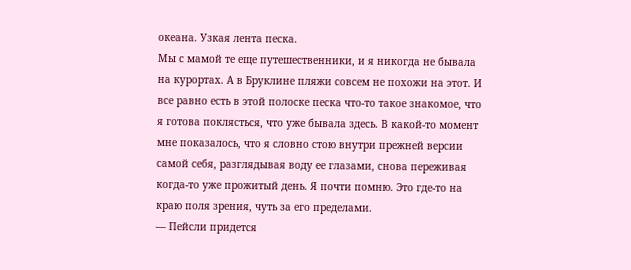океана. Узкая лента песка.
Мы с мамой те еще путешественники, и я никогда не бывала на курортах. А в Бруклине пляжи совсем не похожи на этот. И все равно есть в этой полоске песка что-то такое знакомое, что я готова поклясться, что уже бывала здесь. В какой-то момент мне показалось, что я словно стою внутри прежней версии самой себя, разглядывая воду ее глазами, снова переживая когда-то уже прожитый день. Я почти помню. Это где-то на краю поля зрения, чуть за его пределами.
— Пейсли придется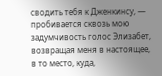сводить тебя к Дженкинсу, — пробивается сквозь мою задумчивость голос Элизабет, возвращая меня в настоящее, в то место, куда,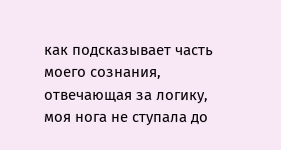как подсказывает часть моего сознания, отвечающая за логику, моя нога не ступала до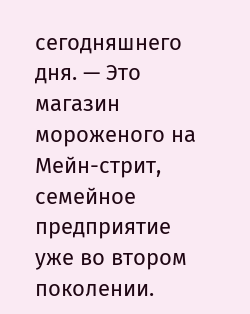сегодняшнего дня. — Это магазин мороженого на Мейн-стрит, семейное предприятие уже во втором поколении.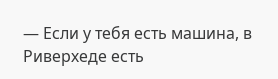— Если у тебя есть машина, в Риверхеде есть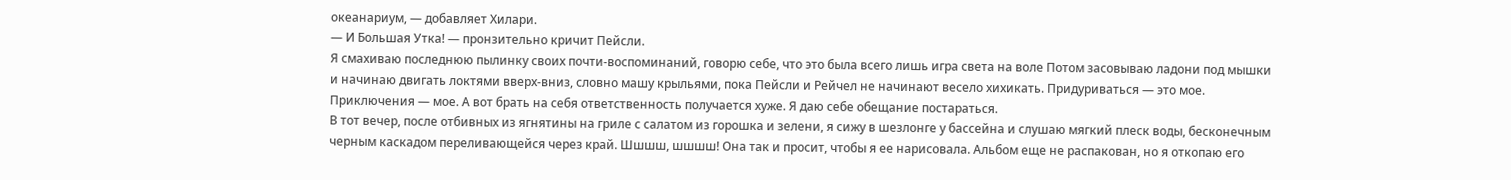океанариум, — добавляет Хилари.
— И Большая Утка! — пронзительно кричит Пейсли.
Я смахиваю последнюю пылинку своих почти-воспоминаний, говорю себе, что это была всего лишь игра света на воле Потом засовываю ладони под мышки и начинаю двигать локтями вверх-вниз, словно машу крыльями, пока Пейсли и Рейчел не начинают весело хихикать. Придуриваться — это мое. Приключения — мое. А вот брать на себя ответственность получается хуже. Я даю себе обещание постараться.
В тот вечер, после отбивных из ягнятины на гриле с салатом из горошка и зелени, я сижу в шезлонге у бассейна и слушаю мягкий плеск воды, бесконечным черным каскадом переливающейся через край. Шшшш, шшшш! Она так и просит, чтобы я ее нарисовала. Альбом еще не распакован, но я откопаю его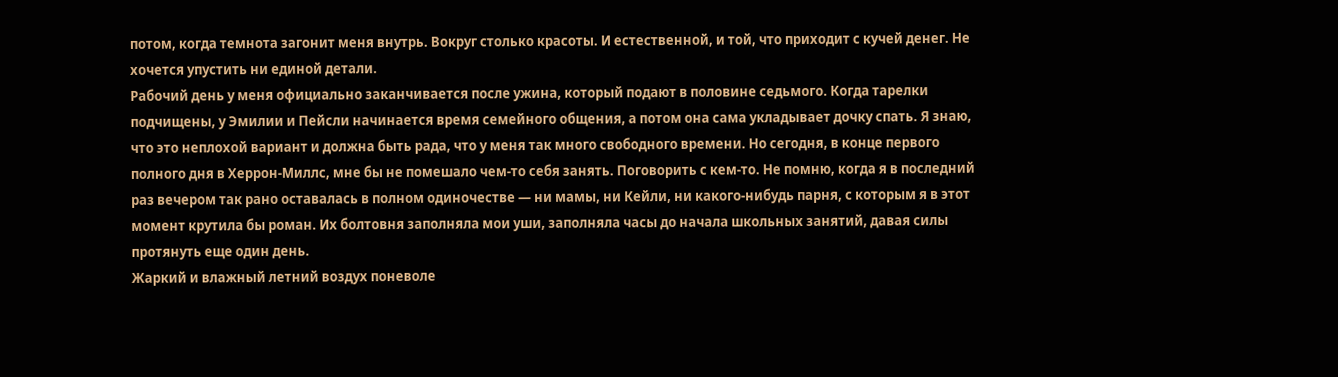потом, когда темнота загонит меня внутрь. Вокруг столько красоты. И естественной, и той, что приходит с кучей денег. Не хочется упустить ни единой детали.
Рабочий день у меня официально заканчивается после ужина, который подают в половине седьмого. Когда тарелки подчищены, у Эмилии и Пейсли начинается время семейного общения, а потом она сама укладывает дочку спать. Я знаю, что это неплохой вариант и должна быть рада, что у меня так много свободного времени. Но сегодня, в конце первого полного дня в Херрон-Миллс, мне бы не помешало чем-то себя занять. Поговорить с кем-то. Не помню, когда я в последний раз вечером так рано оставалась в полном одиночестве — ни мамы, ни Кейли, ни какого-нибудь парня, с которым я в этот момент крутила бы роман. Их болтовня заполняла мои уши, заполняла часы до начала школьных занятий, давая силы протянуть еще один день.
Жаркий и влажный летний воздух поневоле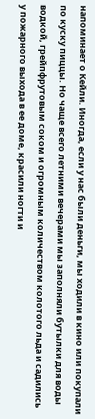напоминает о Кейли. Иногда, если у нас были деньги, мы ходили в кино или покупали по куску пиццы. Но чаще всего летними вечерами мы заполняли бутылки для воды водкой, грейпфрутовым соком и огромным количеством колотого льда и садились у пожарного выхода в ее доме, красили ногти и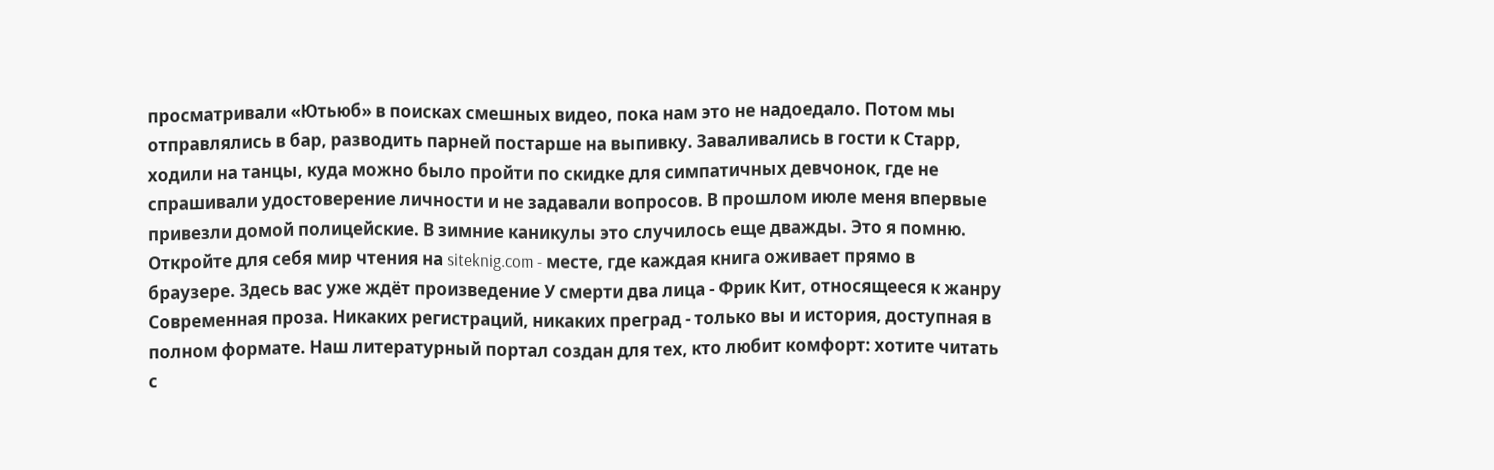просматривали «Ютьюб» в поисках смешных видео, пока нам это не надоедало. Потом мы отправлялись в бар, разводить парней постарше на выпивку. Заваливались в гости к Старр, ходили на танцы, куда можно было пройти по скидке для симпатичных девчонок, где не спрашивали удостоверение личности и не задавали вопросов. В прошлом июле меня впервые привезли домой полицейские. В зимние каникулы это случилось еще дважды. Это я помню.
Откройте для себя мир чтения на siteknig.com - месте, где каждая книга оживает прямо в браузере. Здесь вас уже ждёт произведение У смерти два лица - Фрик Кит, относящееся к жанру Современная проза. Никаких регистраций, никаких преград - только вы и история, доступная в полном формате. Наш литературный портал создан для тех, кто любит комфорт: хотите читать с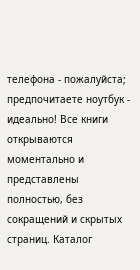телефона - пожалуйста; предпочитаете ноутбук - идеально! Все книги открываются моментально и представлены полностью, без сокращений и скрытых страниц. Каталог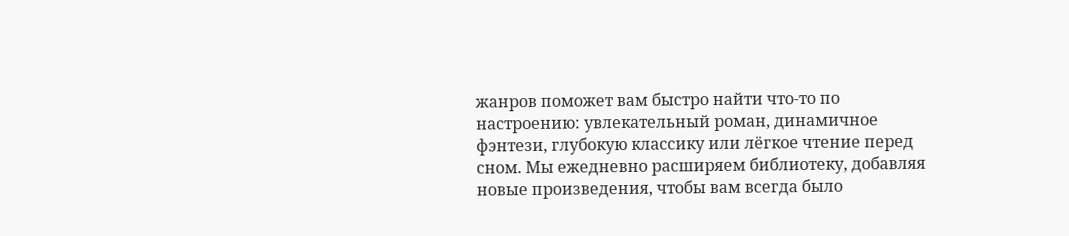жанров поможет вам быстро найти что-то по настроению: увлекательный роман, динамичное фэнтези, глубокую классику или лёгкое чтение перед сном. Мы ежедневно расширяем библиотеку, добавляя новые произведения, чтобы вам всегда было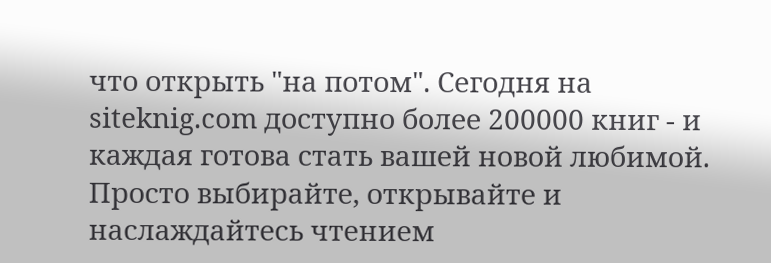что открыть "на потом". Сегодня на siteknig.com доступно более 200000 книг - и каждая готова стать вашей новой любимой. Просто выбирайте, открывайте и наслаждайтесь чтением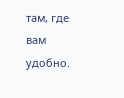там, где вам удобно.